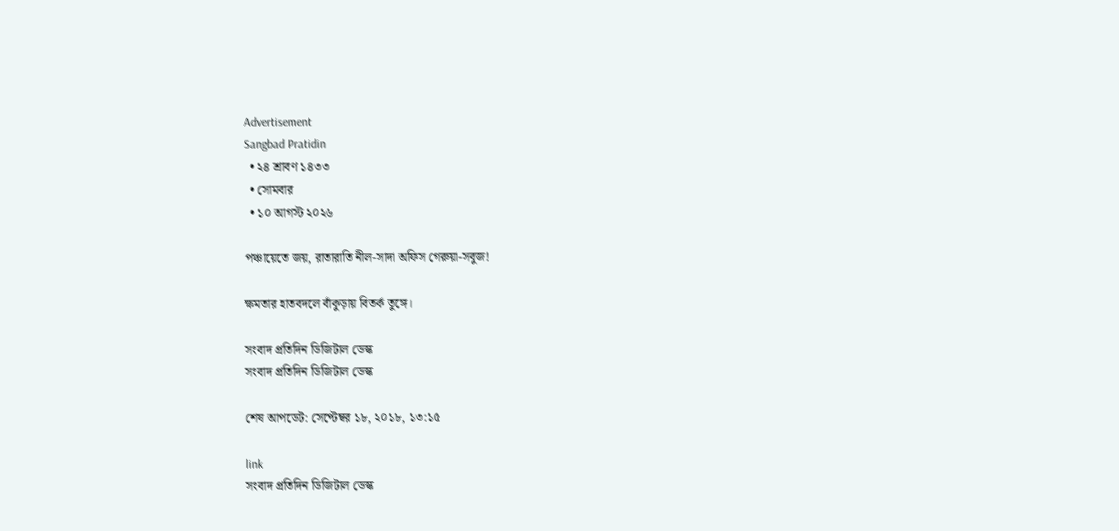Advertisement
Sangbad Pratidin
  • ২৪ শ্রাবণ ১৪৩৩
  • সোমবার
  • ১০ আগস্ট ২০২৬

পঞ্চায়েতে জয়, রাতারাতি নীল-সাদা অফিস গেরুয়া-সবুজ!

ক্ষমতার হাতবদলে বাঁকুড়ায় বিতর্ক তুঙ্গে।

সংবাদ প্রতিদিন ডিজিটাল ডেস্ক
সংবাদ প্রতিদিন ডিজিটাল ডেস্ক

শেষ আপডেট: সেপ্টেম্বর ১৮, ২০১৮, ১৩:১৫

link
সংবাদ প্রতিদিন ডিজিটাল ডেস্ক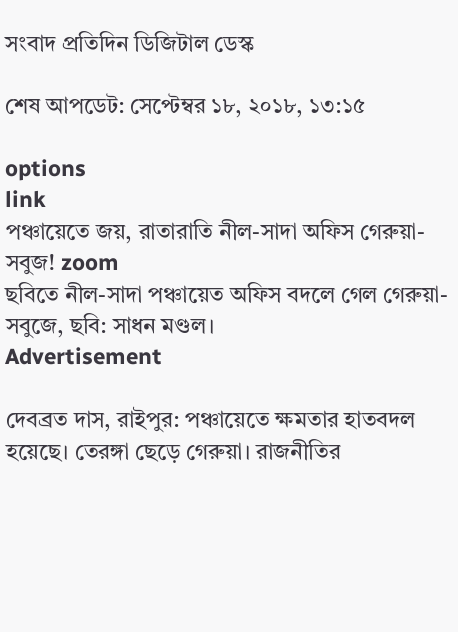সংবাদ প্রতিদিন ডিজিটাল ডেস্ক

শেষ আপডেট: সেপ্টেম্বর ১৮, ২০১৮, ১৩:১৫

options
link
পঞ্চায়েতে জয়, রাতারাতি নীল-সাদা অফিস গেরুয়া-সবুজ! zoom
ছবিতে নীল-সাদা পঞ্চায়েত অফিস বদলে গেল গেরুয়া-সবুজে, ছবি: সাধন মণ্ডল।
Advertisement

দেবব্রত দাস, রাইপুর: পঞ্চায়েতে ক্ষমতার হাতবদল হয়েছে। তেরঙ্গা ছেড়ে গেরুয়া। রাজনীতির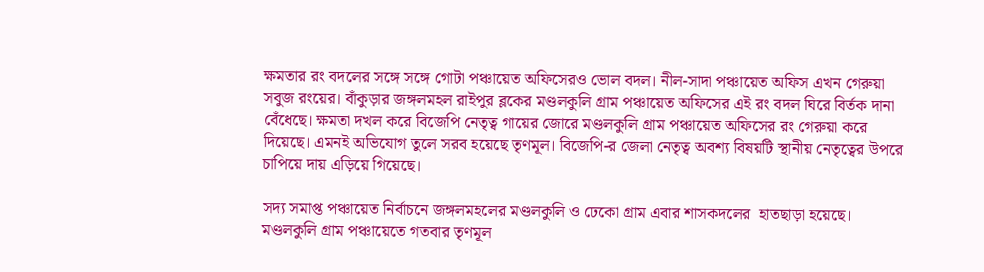ক্ষমতার রং বদলের সঙ্গে সঙ্গে গোটা পঞ্চায়েত অফিসেরও ভোল বদল। নীল-সাদা পঞ্চায়েত অফিস এখন গেরুয়া সবুজ রংয়ের। বাঁকুড়ার জঙ্গলমহল রাইপুর ব্লকের মণ্ডলকুলি গ্রাম পঞ্চায়েত অফিসের এই রং বদল ঘিরে বির্তক দানা বেঁধেছে। ক্ষমতা দখল করে বিজেপি নেতৃত্ব গায়ের জোরে মণ্ডলকুলি গ্রাম পঞ্চায়েত অফিসের রং গেরুয়া করে দিয়েছে। এমনই অভিযোগ তুলে সরব হয়েছে তৃণমূল। বিজেপি-র জেলা নেতৃত্ব অবশ্য বিষয়টি স্থানীয় নেতৃত্বের উপরে চাপিয়ে দায় এড়িয়ে গিয়েছে।

সদ্য সমাপ্ত পঞ্চায়েত নির্বাচনে জঙ্গলমহলের মণ্ডলকুলি ও ঢেকো গ্রাম এবার শাসকদলের  হাতছাড়া হয়েছে। মণ্ডলকুলি গ্রাম পঞ্চায়েতে গতবার তৃণমূল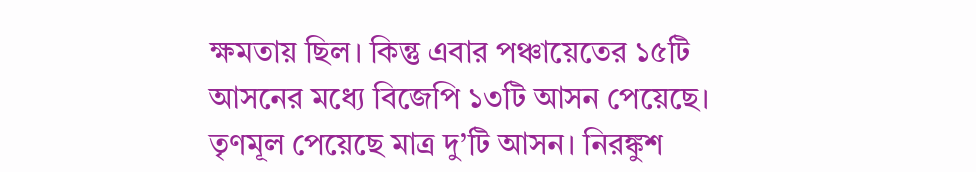ক্ষমতায় ছিল। কিন্তু এবার পঞ্চায়েতের ১৫টি আসনের মধ্যে বিজেপি ১৩টি আসন পেয়েছে। তৃণমূল পেয়েছে মাত্র দু’টি আসন। নিরঙ্কুশ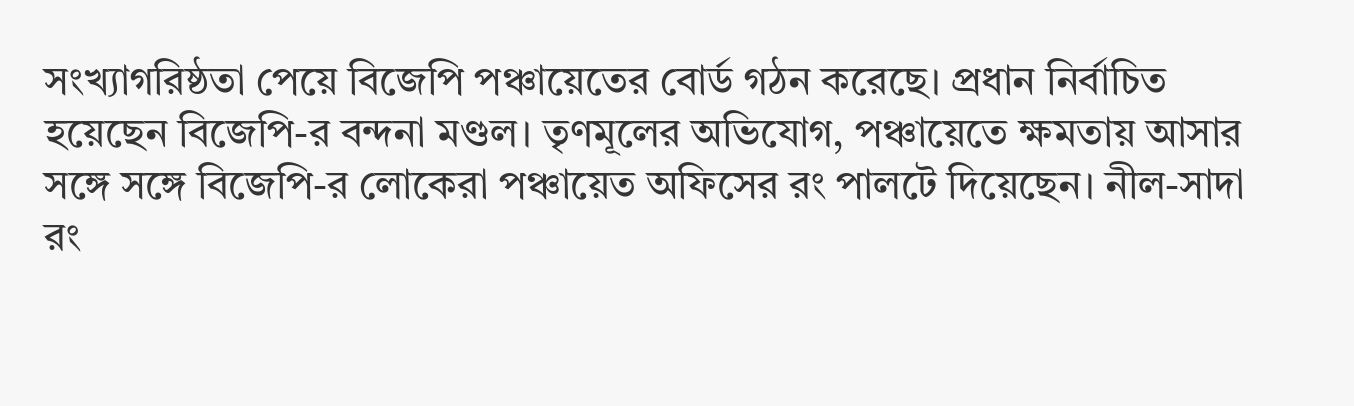সংখ্যাগরিষ্ঠতা পেয়ে বিজেপি পঞ্চায়েতের বোর্ড গঠন করেছে। প্রধান নির্বাচিত হয়েছেন বিজেপি-র বন্দনা মণ্ডল। তৃণমূলের অভিযোগ, পঞ্চায়েতে ক্ষমতায় আসার সঙ্গে সঙ্গে বিজেপি-র লোকেরা পঞ্চায়েত অফিসের রং পালটে দিয়েছেন। নীল-সাদা রং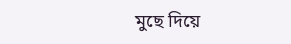মুছে দিয়ে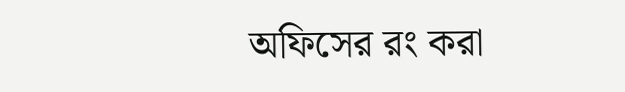অফিসের রং করা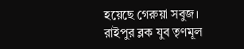হয়েছে গেরুয়া সবুজ। রাইপুর ব্লক যুব তৃণমূল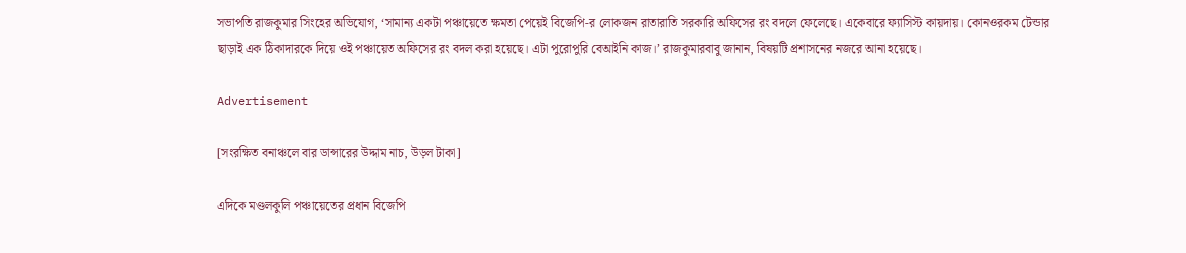সভাপতি রাজকুমার সিংহের অভিযোগ, ‘সামান্য একটা পঞ্চায়েতে ক্ষমতা পেয়েই বিজেপি-র লোকজন রাতারাতি সরকারি অফিসের রং বদলে ফেলেছে। একেবারে ফ্যাসিস্ট কায়দায়। কোনওরকম টেন্ডার ছাড়াই এক ঠিকাদারকে দিয়ে ওই পঞ্চায়েত অফিসের রং বদল করা হয়েছে। এটা পুরোপুরি বেআইনি কাজ।’ রাজকুমারবাবু জানান, বিষয়টি প্রশাসনের নজরে আনা হয়েছে।

Advertisement

[সংরক্ষিত বনাঞ্চলে বার ডান্সারের উদ্দাম নাচ, উড়ল টাকা]

এদিকে মণ্ডলকুলি পঞ্চায়েতের প্রধান বিজেপি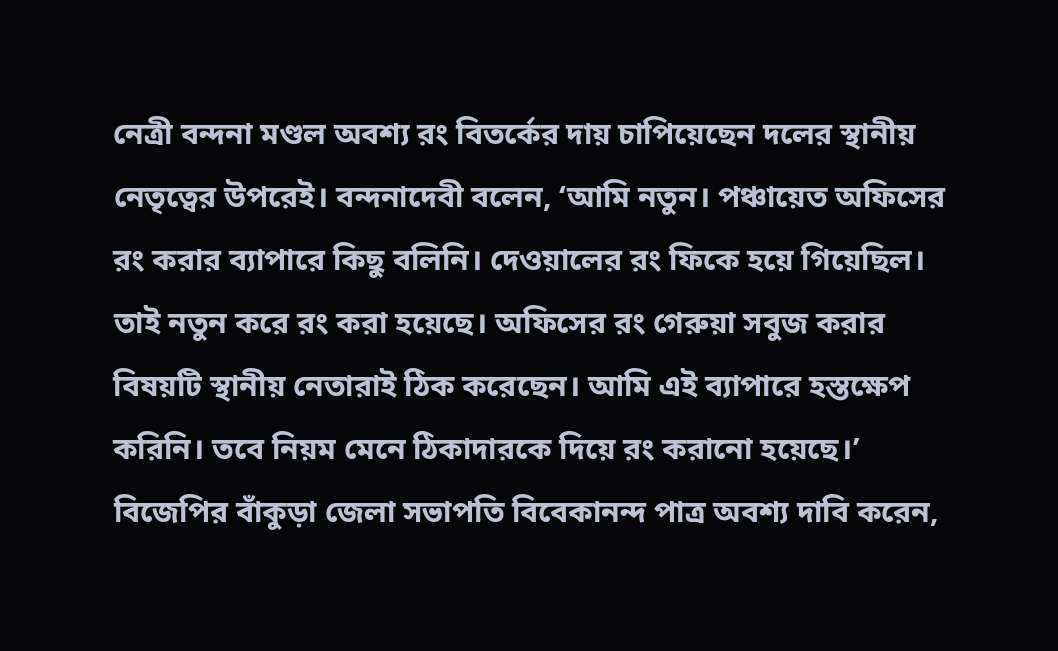নেত্রী বন্দনা মণ্ডল অবশ্য রং বিতর্কের দায় চাপিয়েছেন দলের স্থানীয় নেতৃত্বের উপরেই। বন্দনাদেবী বলেন, ‘আমি নতুন। পঞ্চায়েত অফিসের রং করার ব্যাপারে কিছু বলিনি। দেওয়ালের রং ফিকে হয়ে গিয়েছিল। তাই নতুন করে রং করা হয়েছে। অফিসের রং গেরুয়া সবুজ করার বিষয়টি স্থানীয় নেতারাই ঠিক করেছেন। আমি এই ব্যাপারে হস্তক্ষেপ করিনি। তবে নিয়ম মেনে ঠিকাদারকে দিয়ে রং করানো হয়েছে।’ বিজেপির বাঁকুড়া জেলা সভাপতি বিবেকানন্দ পাত্র অবশ্য দাবি করেন,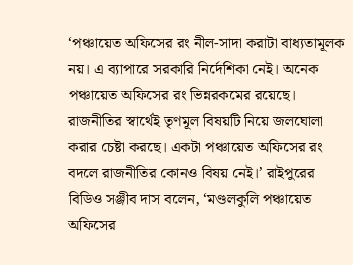‘পঞ্চায়েত অফিসের রং নীল-সাদা করাটা বাধ্যতামূলক নয়। এ ব্যাপারে সরকারি নির্দেশিকা নেই। অনেক পঞ্চায়েত অফিসের রং ভিন্নরকমের রয়েছে। রাজনীতির স্বার্থেই তৃণমূল বিষয়টি নিয়ে জলঘোলা করার চেষ্টা করছে। একটা পঞ্চায়েত অফিসের রং বদলে রাজনীতির কোনও বিষয় নেই।’ রাইপুরের বিডিও সঞ্জীব দাস বলেন, ‘মণ্ডলকুলি পঞ্চায়েত অফিসের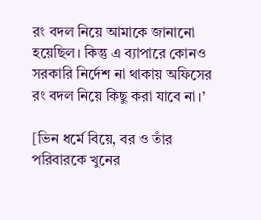রং বদল নিয়ে আমাকে জানানো হয়েছিল। কিন্তু এ ব্যাপারে কোনও সরকারি নির্দেশ না থাকায় অফিসের রং বদল নিয়ে কিছু করা যাবে না।’

[ভিন ধর্মে বিয়ে, বর ও তাঁর পরিবারকে খুনের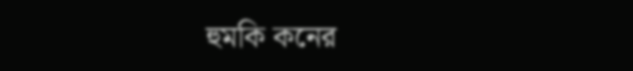হুমকি কনের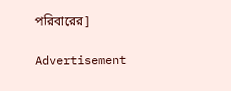পরিবারের]

Advertisement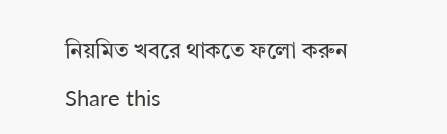নিয়মিত খবরে থাকতে ফলো করুন

Share this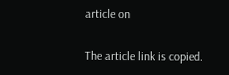article on

The article link is copied.